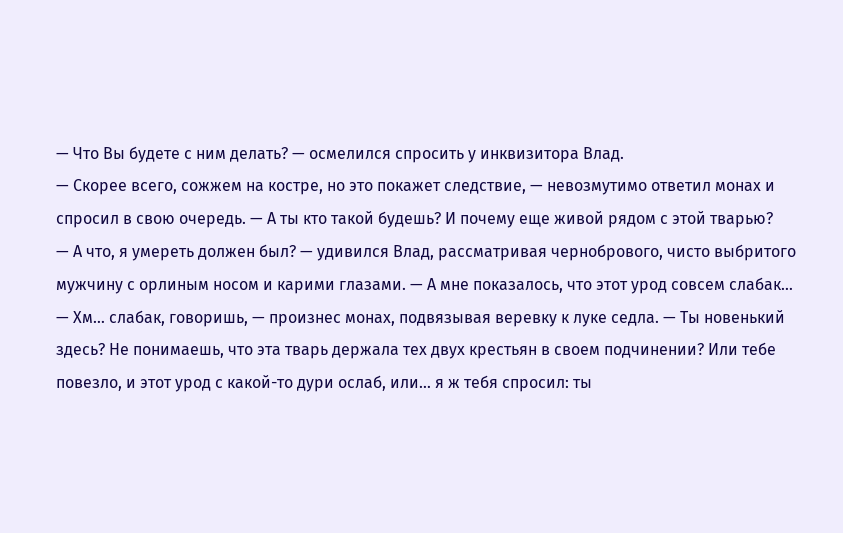— Что Вы будете с ним делать? — осмелился спросить у инквизитора Влад.
— Скорее всего, сожжем на костре, но это покажет следствие, — невозмутимо ответил монах и спросил в свою очередь. — А ты кто такой будешь? И почему еще живой рядом с этой тварью?
— А что, я умереть должен был? — удивился Влад, рассматривая чернобрового, чисто выбритого мужчину с орлиным носом и карими глазами. — А мне показалось, что этот урод совсем слабак…
— Хм… слабак, говоришь, — произнес монах, подвязывая веревку к луке седла. — Ты новенький здесь? Не понимаешь, что эта тварь держала тех двух крестьян в своем подчинении? Или тебе повезло, и этот урод с какой-то дури ослаб, или… я ж тебя спросил: ты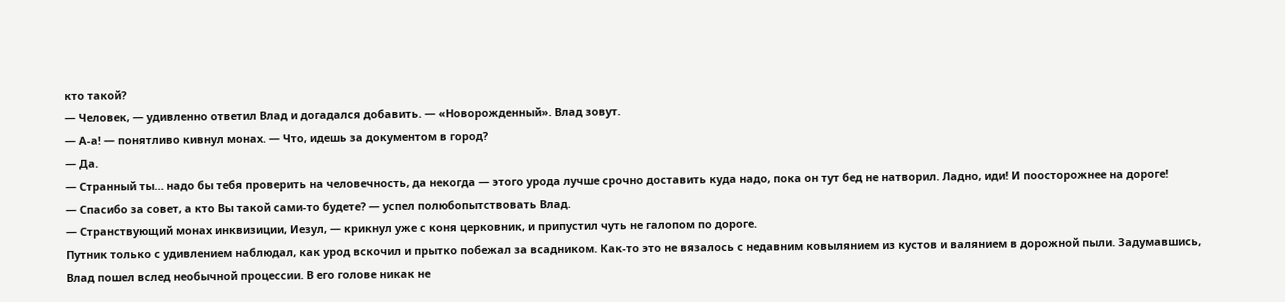кто такой?
— Человек, — удивленно ответил Влад и догадался добавить. — «Новорожденный». Влад зовут.
— А-а! — понятливо кивнул монах. — Что, идешь за документом в город?
— Да.
— Странный ты… надо бы тебя проверить на человечность, да некогда — этого урода лучше срочно доставить куда надо, пока он тут бед не натворил. Ладно, иди! И поосторожнее на дороге!
— Спасибо за совет, а кто Вы такой сами-то будете? — успел полюбопытствовать Влад.
— Странствующий монах инквизиции, Иезул, — крикнул уже с коня церковник, и припустил чуть не галопом по дороге.
Путник только с удивлением наблюдал, как урод вскочил и прытко побежал за всадником. Как-то это не вязалось с недавним ковылянием из кустов и валянием в дорожной пыли. Задумавшись, Влад пошел вслед необычной процессии. В его голове никак не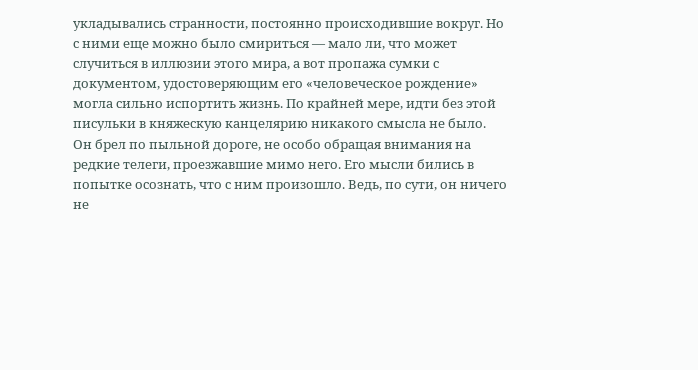укладывались странности, постоянно происходившие вокруг. Но с ними еще можно было смириться — мало ли, что может случиться в иллюзии этого мира, а вот пропажа сумки с документом, удостоверяющим его «человеческое рождение» могла сильно испортить жизнь. По крайней мере, идти без этой писульки в княжескую канцелярию никакого смысла не было.
Он брел по пыльной дороге, не особо обращая внимания на редкие телеги, проезжавшие мимо него. Его мысли бились в попытке осознать, что с ним произошло. Ведь, по сути, он ничего не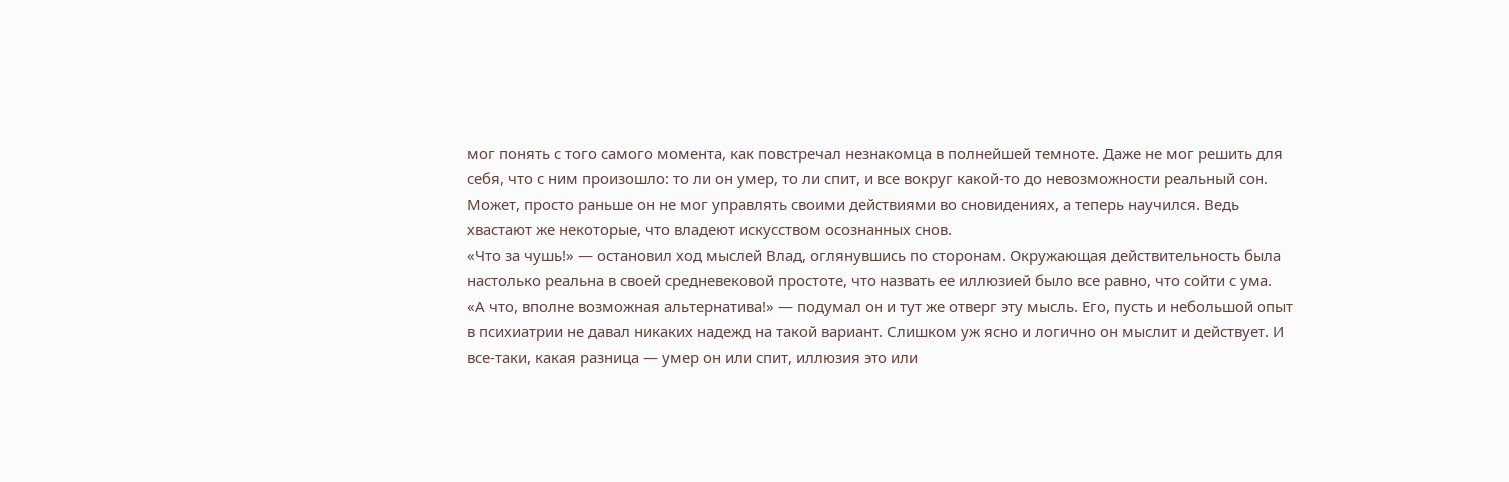мог понять с того самого момента, как повстречал незнакомца в полнейшей темноте. Даже не мог решить для себя, что с ним произошло: то ли он умер, то ли спит, и все вокруг какой-то до невозможности реальный сон. Может, просто раньше он не мог управлять своими действиями во сновидениях, а теперь научился. Ведь хвастают же некоторые, что владеют искусством осознанных снов.
«Что за чушь!» — остановил ход мыслей Влад, оглянувшись по сторонам. Окружающая действительность была настолько реальна в своей средневековой простоте, что назвать ее иллюзией было все равно, что сойти с ума.
«А что, вполне возможная альтернатива!» — подумал он и тут же отверг эту мысль. Его, пусть и небольшой опыт в психиатрии не давал никаких надежд на такой вариант. Слишком уж ясно и логично он мыслит и действует. И все-таки, какая разница — умер он или спит, иллюзия это или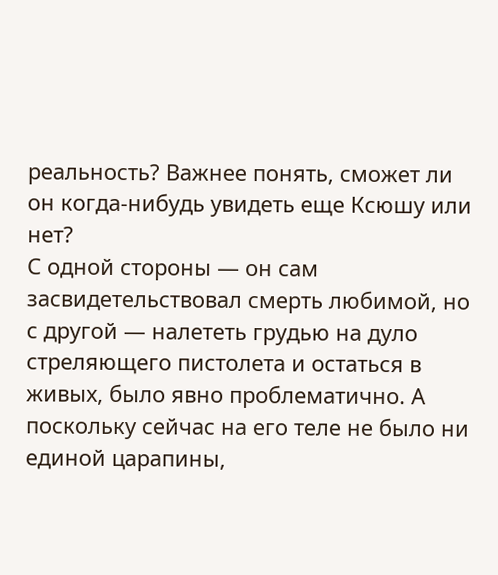реальность? Важнее понять, сможет ли он когда-нибудь увидеть еще Ксюшу или нет?
С одной стороны — он сам засвидетельствовал смерть любимой, но с другой — налететь грудью на дуло стреляющего пистолета и остаться в живых, было явно проблематично. А поскольку сейчас на его теле не было ни единой царапины,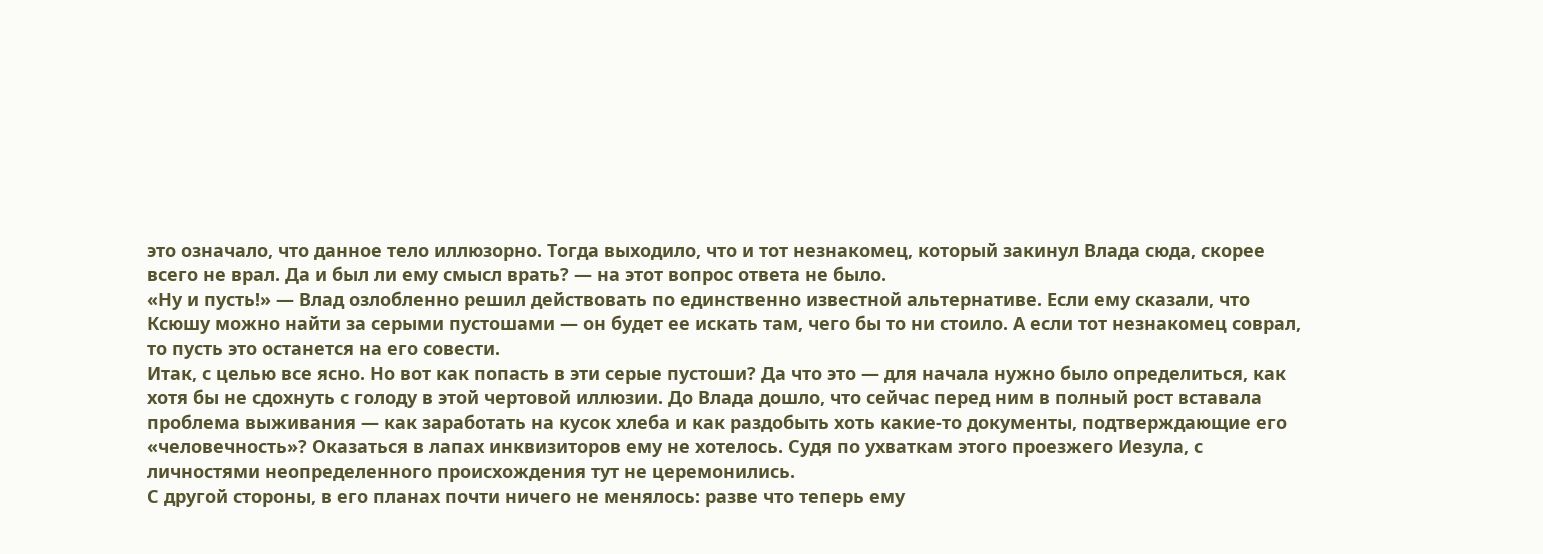это означало, что данное тело иллюзорно. Тогда выходило, что и тот незнакомец, который закинул Влада сюда, скорее всего не врал. Да и был ли ему смысл врать? — на этот вопрос ответа не было.
«Ну и пусть!» — Влад озлобленно решил действовать по единственно известной альтернативе. Если ему сказали, что Ксюшу можно найти за серыми пустошами — он будет ее искать там, чего бы то ни стоило. А если тот незнакомец соврал, то пусть это останется на его совести.
Итак, с целью все ясно. Но вот как попасть в эти серые пустоши? Да что это — для начала нужно было определиться, как хотя бы не сдохнуть с голоду в этой чертовой иллюзии. До Влада дошло, что сейчас перед ним в полный рост вставала проблема выживания — как заработать на кусок хлеба и как раздобыть хоть какие-то документы, подтверждающие его «человечность»? Оказаться в лапах инквизиторов ему не хотелось. Судя по ухваткам этого проезжего Иезула, с личностями неопределенного происхождения тут не церемонились.
С другой стороны, в его планах почти ничего не менялось: разве что теперь ему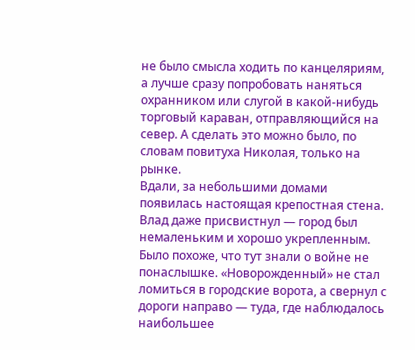не было смысла ходить по канцеляриям, а лучше сразу попробовать наняться охранником или слугой в какой-нибудь торговый караван, отправляющийся на север. А сделать это можно было, по словам повитуха Николая, только на рынке.
Вдали, за небольшими домами появилась настоящая крепостная стена. Влад даже присвистнул — город был немаленьким и хорошо укрепленным. Было похоже, что тут знали о войне не понаслышке. «Новорожденный» не стал ломиться в городские ворота, а свернул с дороги направо — туда, где наблюдалось наибольшее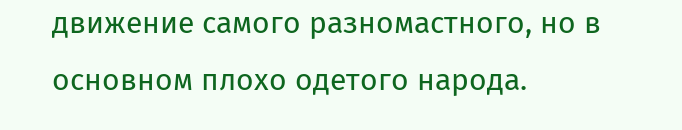движение самого разномастного, но в основном плохо одетого народа.